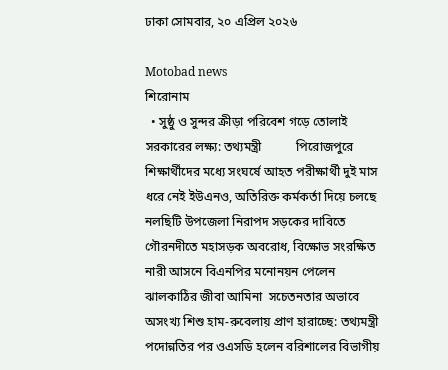ঢাকা সোমবার, ২০ এপ্রিল ২০২৬

Motobad news
শিরোনাম
  • সুষ্ঠু ও সুন্দর ক্রীড়া পরিবেশ গড়ে তোলাই সরকারের লক্ষ্য: তথ্যমন্ত্রী           পিরোজপুরে শিক্ষার্থীদের মধ্যে সংঘর্ষে আহত পরীক্ষার্থী দুই মাস ধরে নেই ইউএনও, অতিরিক্ত কর্মকর্তা দিয়ে চলছে নলছিটি উপজেলা নিরাপদ সড়কের দাবিতে গৌরনদীতে মহাসড়ক অবরোধ, বিক্ষোভ সংরক্ষিত নারী আসনে বিএনপির মনোনয়ন পেলেন ঝালকাঠির জীবা আমিনা  সচেতনতার অভাবে অসংখ্য শিশু হাম-রুবেলায় প্রাণ হারাচ্ছে: তথ্যমন্ত্রী  পদোন্নতির পর ওএসডি হলেন বরিশালের বিভাগীয়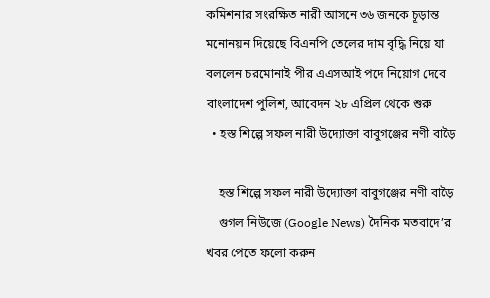কমিশনার সংরক্ষিত নারী আসনে ৩৬ জনকে চূড়ান্ত মনোনয়ন দিয়েছে বিএনপি তেলের দাম বৃদ্ধি নিয়ে যা বললেন চরমোনাই পীর এএসআই পদে নিয়োগ দেবে বাংলাদেশ পুলিশ, আবেদন ২৮ এপ্রিল থেকে শুরু
  • হস্ত শিল্পে সফল নারী উদ্যোক্তা বাবুগঞ্জের নণী বাড়ৈ

    হস্ত শিল্পে সফল নারী উদ্যোক্তা বাবুগঞ্জের নণী বাড়ৈ
    গুগল নিউজে (Google News) দৈনিক মতবাদে’র খবর পেতে ফলো করুন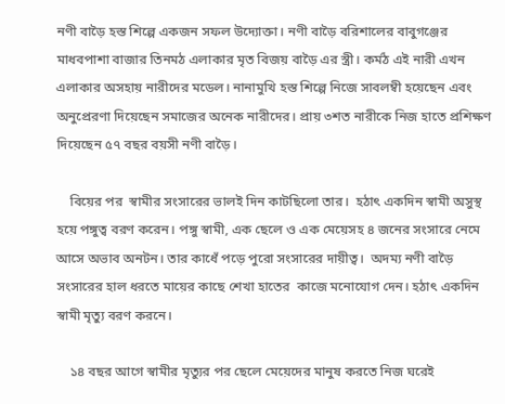নণী বাড়ৈ হস্ত শিল্পে একজন সফল উদ্যোক্তা। নণী বাড়ৈ বরিশালের বাবুগঞ্জের মাধবপাশা বাজার তিনমঠ এলাকার মৃত বিজয় বাড়ৈ এর স্ত্রী। কর্মঠ এই নারী এখন এলাকার অসহায় নারীদের মডেল। নানামুখি হস্ত শিল্পে নিজে সাবলম্বী হয়েছেন এবং অনুপ্রেরণা দিয়েছেন সমাজের অনেক নারীদের। প্রায় ৩শত নারীকে নিজ হাতে প্রশিক্ষণ দিয়েছেন ৫৭ বছর বয়সী নণী বাড়ৈ।

    বিয়ের পর  স্বামীর সংসারের ভালই দিন কাটছিলো তার।  হঠাৎ একদিন স্বামী অসুস্থ হয়ে পঙ্গুত্ব বরণ করেন। পঙ্গু স্বামী, এক ছেলে ও এক মেয়েসহ ৪ জনের সংসারে নেমে আসে অভাব অনটন। তার কাধেঁ পড়ে পুরো সংসারের দায়ীত্ব।  অদম্য নণী বাড়ৈ সংসারের হাল ধরতে মায়ের কাছে শেখা হাতের  কাজে মনোযোগ দেন। হঠাৎ একদিন স্বামী মৃত্যু বরণ করনে।

    ১৪ বছর আগে স্বামীর মৃত্যুর পর ছেলে মেয়েদের মানুষ করতে নিজ ঘরেই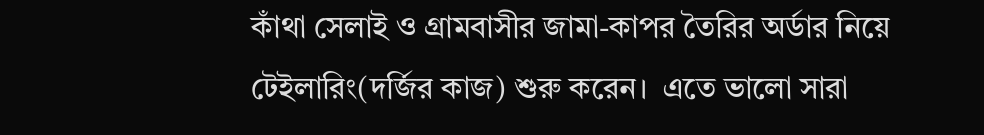কাঁথা সেলাই ও গ্রামবাসীর জামা-কাপর তৈরির অর্ডার নিয়ে টেইলারিং(দর্জির কাজ) শুরু করেন।  এতে ভালো সারা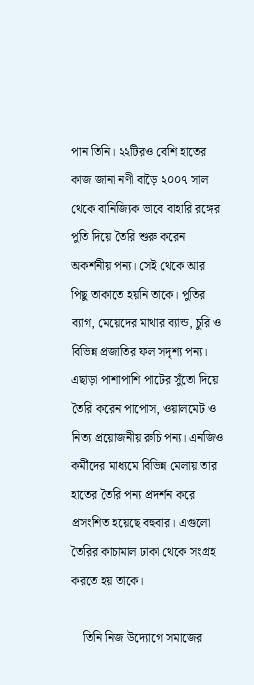পান তিনি। ২২টিরও বেশি হাতের কাজ জানা নণী বাড়ৈ ২০০৭ সাল থেকে বানিজ্যিক ভাবে বাহারি রঙ্গের পুতি দিয়ে তৈরি শুরু করেন অকর্শনীয় পন্য। সেই থেকে আর পিছু তাকাতে হয়নি তাকে। পুতির ব্যাগ, মেয়েদের মাথার ব্যান্ড, চুরি ও বিভিন্ন প্রজাতির ফল সদৃশ্য পন্য। এছাড়া পাশাপাশি পাটের সুঁতো দিয়ে তৈরি করেন পাপোস, ওয়ালমেট ও নিত্য প্রয়োজনীয় রুচি পন্য। এনজিও কর্মীদের মাধ্যমে বিভিন্ন মেলায় তার হাতের তৈরি পন্য প্রদর্শন করে প্রসংশিত হয়েছে বহুবার। এগুলো তৈরির কাচামাল ঢাকা থেকে সংগ্রহ করতে হয় তাকে।

    তিনি নিজ উদ্যোগে সমাজের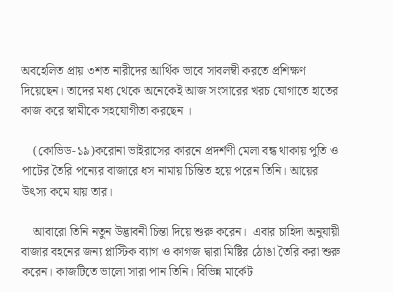অবহেলিত প্রায় ৩শত নারীদের আর্থিক ভাবে সাবলম্বী করতে প্রশিক্ষণ দিয়েছেন। তাদের মধ্য থেকে অনেকেই আজ সংসারের খরচ যোগাতে হাতের কাজ করে স্বামীকে সহযোগীতা করছেন ।

    (কোভিড-১৯)করোনা ভাইরাসের কারনে প্রদর্শণী মেলা বন্ধ থাকায় পুতি ও পাটের তৈরি পন্যের বাজারে ধস নামায় চিন্তিত হয়ে পরেন তিনি। আয়ের উৎস্য কমে যায় তার।

    আবারো তিনি নতুন উদ্ভাবনী চিন্তা দিয়ে শুরু করেন।  এবার চাহিদা অনুযায়ী বাজার বহনের জন্য প্লাস্টিক ব্যাগ ও কাগজ দ্বারা মিষ্টির ঠোঙা তৈরি করা শুরু করেন। কাজটিতে ভালো সারা পান তিনি। বিভিন্ন মার্কেট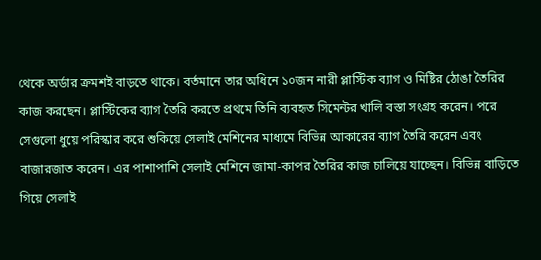থেকে অর্ডার ক্রমশই বাড়তে থাকে। বর্তমানে তার অধিনে ১০জন নারী প্লাস্টিক ব্যাগ ও মিষ্টির ঠোঙা তৈরির কাজ করছেন। প্লাস্টিকের ব্যাগ তৈরি করতে প্রথমে তিনি ব্যবহৃত সিমেন্টর খালি বস্তা সংগ্রহ করেন। পরে সেগুলো ধুয়ে পরিস্কার করে শুকিয়ে সেলাই মেশিনের মাধ্যমে বিভিন্ন আকারের ব্যাগ তৈরি করেন এবং বাজারজাত করেন। এর পাশাপাশি সেলাই মেশিনে জামা-কাপর তৈরির কাজ চালিয়ে যাচ্ছেন। বিভিন্ন বাড়িতে গিয়ে সেলাই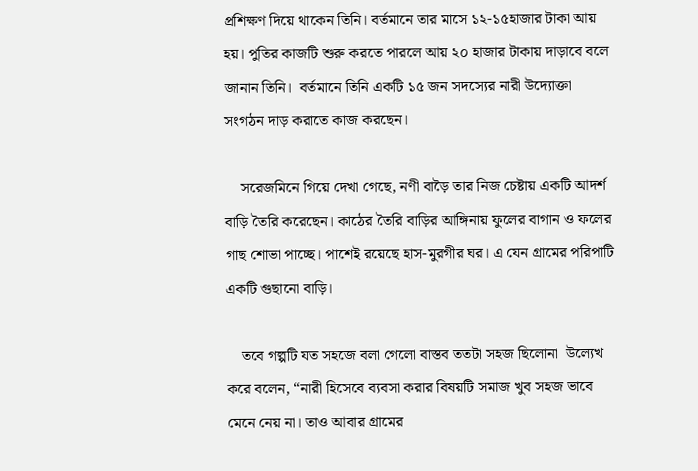প্রশিক্ষণ দিয়ে থাকেন তিনি। বর্তমানে তার মাসে ১২-১৫হাজার টাকা আয় হয়। পুতির কাজটি শুরু করতে পারলে আয় ২০ হাজার টাকায় দাড়াবে বলে জানান তিনি।  বর্তমানে তিনি একটি ১৫ জন সদস্যের নারী উদ্যোক্তা সংগঠন দাড় করাতে কাজ করছেন।

    সরেজমিনে গিয়ে দেখা গেছে, নণী বাড়ৈ তার নিজ চেষ্টায় একটি আদর্শ বাড়ি তৈরি করেছেন। কাঠের তৈরি বাড়ির আঙ্গিনায় ফুলের বাগান ও ফলের গাছ শোভা পাচ্ছে। পাশেই রয়েছে হাস-মুরগীর ঘর। এ যেন গ্রামের পরিপাটি একটি গুছানো বাড়ি।

    তবে গল্পটি যত সহজে বলা গেলো বাস্তব ততটা সহজ ছিলোনা  উল্যেখ করে বলেন, “নারী হিসেবে ব্যবসা করার বিষয়টি সমাজ খুব সহজ ভাবে মেনে নেয় না। তাও আবার গ্রামের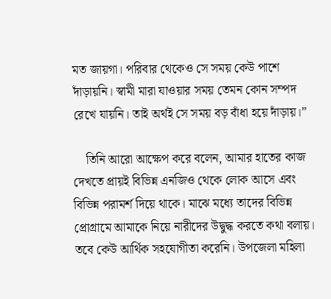মত জায়গা। পরিবার থেকেও সে সময় কেউ পাশে দাঁড়ায়নি। স্বামী মারা যাওয়ার সময় তেমন কোন সম্পদ রেখে যায়নি। তাই অর্থই সে সময় বড় বাঁধা হয়ে দাঁড়ায়।”

    তিনি আরো আক্ষেপ করে বলেন, আমার হাতের কাজ দেখতে প্রায়ই বিভিন্ন এনজিও থেকে লোক আসে এবং বিভিন্ন পরামর্শ দিয়ে থাকে। মাঝে মধ্যে তাদের বিভিন্ন প্রোগ্রামে আমাকে নিয়ে নারীদের উদ্বুদ্ধ করতে কথা বলায়। তবে কেউ আর্থিক সহযোগীতা করেনি। উপজেলা মহিলা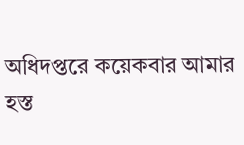অধিদপ্তরে কয়েকবার আমার হস্ত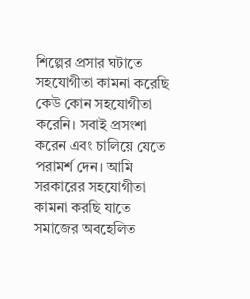শিল্পের প্রসার ঘটাতে সহযোগীতা কামনা করেছি কেউ কোন সহযোগীতা করেনি। সবাই প্রসংশা করেন এবং চালিয়ে যেতে পরামর্শ দেন। আমি সরকারের সহযোগীতা কামনা করছি যাতে সমাজের অবহেলিত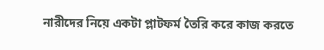নারীদের নিয়ে একটা প্লাটফর্ম তৈরি করে কাজ করতে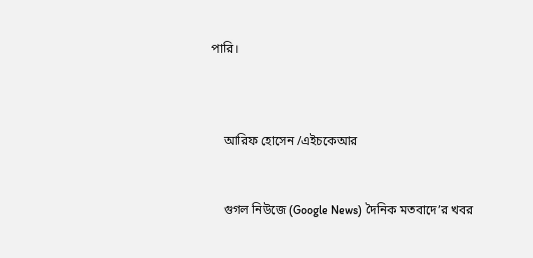পারি।



    আরিফ হোসেন /এইচকেআর


    গুগল নিউজে (Google News) দৈনিক মতবাদে’র খবর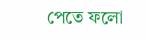পেতে ফলো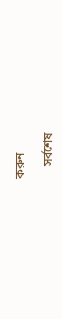করুন

    সর্বশেষ